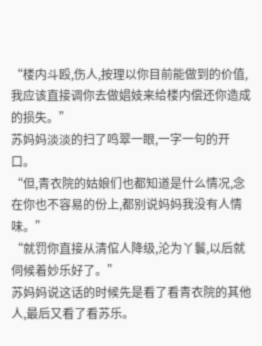“楼内斗殴,伤人,按理以你目前能做到的价值,我应该直接调你去做娼妓来给楼内偿还你造成的损失。”
苏妈妈淡淡的扫了鸣翠一眼,一字一句的开口。
“但,青衣院的姑娘们也都知道是什么情况,念在你也不容易的份上,都别说妈妈我没有人情味。”
“就罚你直接从清倌人降级,沦为丫鬟,以后就伺候着妙乐好了。”
苏妈妈说这话的时候先是看了看青衣院的其他人,最后又看了看苏乐。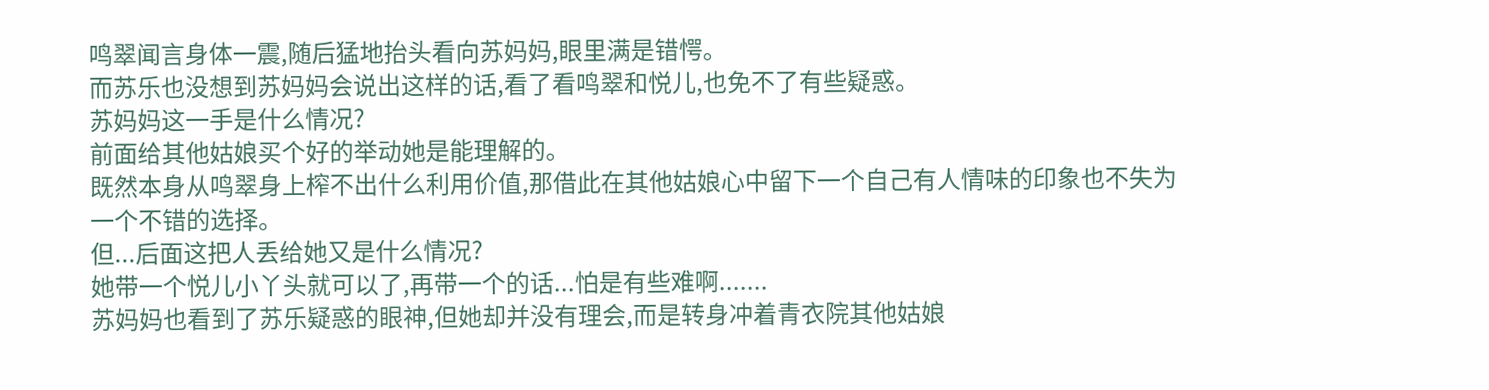鸣翠闻言身体一震,随后猛地抬头看向苏妈妈,眼里满是错愕。
而苏乐也没想到苏妈妈会说出这样的话,看了看鸣翠和悦儿,也免不了有些疑惑。
苏妈妈这一手是什么情况?
前面给其他姑娘买个好的举动她是能理解的。
既然本身从鸣翠身上榨不出什么利用价值,那借此在其他姑娘心中留下一个自己有人情味的印象也不失为一个不错的选择。
但...后面这把人丢给她又是什么情况?
她带一个悦儿小丫头就可以了,再带一个的话...怕是有些难啊.......
苏妈妈也看到了苏乐疑惑的眼神,但她却并没有理会,而是转身冲着青衣院其他姑娘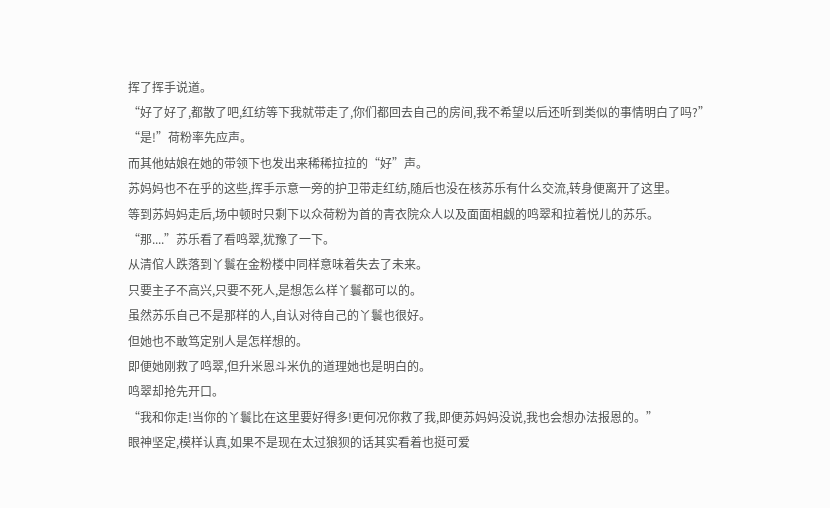挥了挥手说道。
“好了好了,都散了吧,红纺等下我就带走了,你们都回去自己的房间,我不希望以后还听到类似的事情明白了吗?”
“是!”荷粉率先应声。
而其他姑娘在她的带领下也发出来稀稀拉拉的“好”声。
苏妈妈也不在乎的这些,挥手示意一旁的护卫带走红纺,随后也没在核苏乐有什么交流,转身便离开了这里。
等到苏妈妈走后,场中顿时只剩下以众荷粉为首的青衣院众人以及面面相觑的鸣翠和拉着悦儿的苏乐。
“那....”苏乐看了看鸣翠,犹豫了一下。
从清倌人跌落到丫鬟在金粉楼中同样意味着失去了未来。
只要主子不高兴,只要不死人,是想怎么样丫鬟都可以的。
虽然苏乐自己不是那样的人,自认对待自己的丫鬟也很好。
但她也不敢笃定别人是怎样想的。
即便她刚救了鸣翠,但升米恩斗米仇的道理她也是明白的。
鸣翠却抢先开口。
“我和你走!当你的丫鬟比在这里要好得多!更何况你救了我,即便苏妈妈没说,我也会想办法报恩的。”
眼神坚定,模样认真,如果不是现在太过狼狈的话其实看着也挺可爱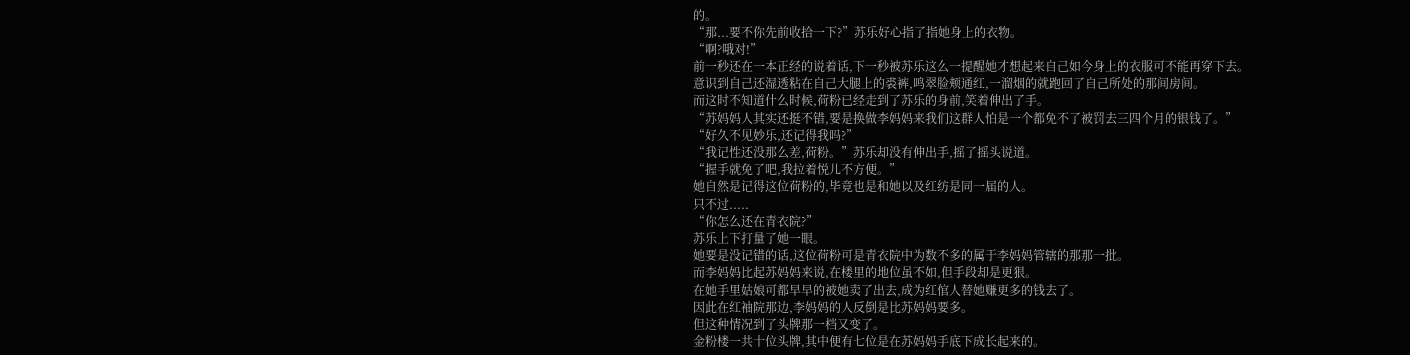的。
“那...要不你先前收拾一下?”苏乐好心指了指她身上的衣物。
“啊?哦对!”
前一秒还在一本正经的说着话,下一秒被苏乐这么一提醒她才想起来自己如今身上的衣服可不能再穿下去。
意识到自己还湿透粘在自己大腿上的裘裤,鸣翠脸颊通红,一溜烟的就跑回了自己所处的那间房间。
而这时不知道什么时候,荷粉已经走到了苏乐的身前,笑着伸出了手。
“苏妈妈人其实还挺不错,要是换做李妈妈来我们这群人怕是一个都免不了被罚去三四个月的银钱了。”
“好久不见妙乐,还记得我吗?”
“我记性还没那么差,荷粉。”苏乐却没有伸出手,摇了摇头说道。
“握手就免了吧,我拉着悦儿不方便。”
她自然是记得这位荷粉的,毕竟也是和她以及红纺是同一届的人。
只不过.....
“你怎么还在青衣院?”
苏乐上下打量了她一眼。
她要是没记错的话,这位荷粉可是青衣院中为数不多的属于李妈妈管辖的那那一批。
而李妈妈比起苏妈妈来说,在楼里的地位虽不如,但手段却是更狠。
在她手里姑娘可都早早的被她卖了出去,成为红倌人替她赚更多的钱去了。
因此在红袖院那边,李妈妈的人反倒是比苏妈妈要多。
但这种情况到了头牌那一档又变了。
金粉楼一共十位头牌,其中便有七位是在苏妈妈手底下成长起来的。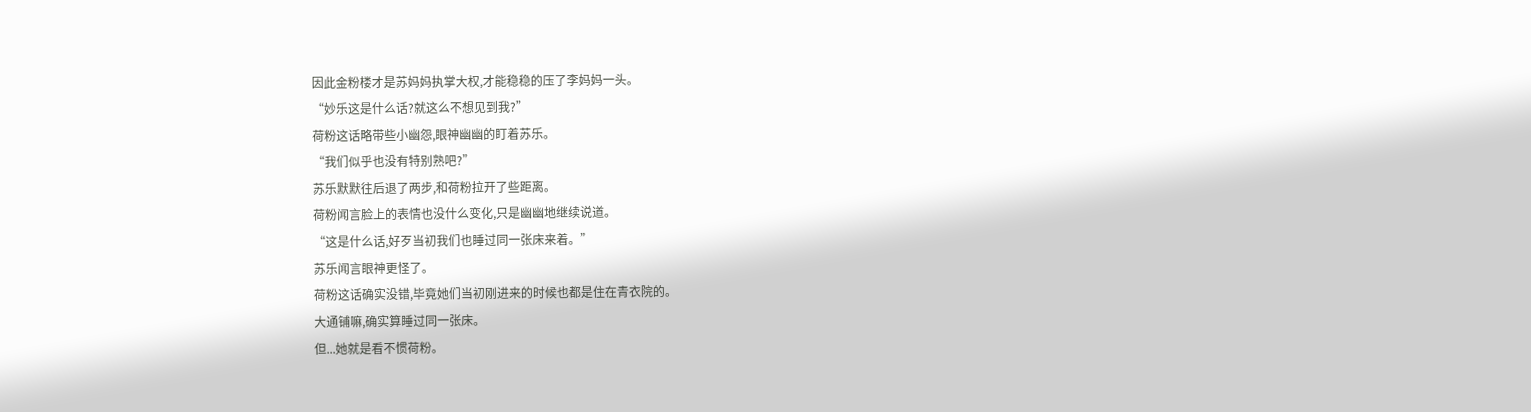因此金粉楼才是苏妈妈执掌大权,才能稳稳的压了李妈妈一头。
“妙乐这是什么话?就这么不想见到我?”
荷粉这话略带些小幽怨,眼神幽幽的盯着苏乐。
“我们似乎也没有特别熟吧?”
苏乐默默往后退了两步,和荷粉拉开了些距离。
荷粉闻言脸上的表情也没什么变化,只是幽幽地继续说道。
“这是什么话,好歹当初我们也睡过同一张床来着。”
苏乐闻言眼神更怪了。
荷粉这话确实没错,毕竟她们当初刚进来的时候也都是住在青衣院的。
大通铺嘛,确实算睡过同一张床。
但...她就是看不惯荷粉。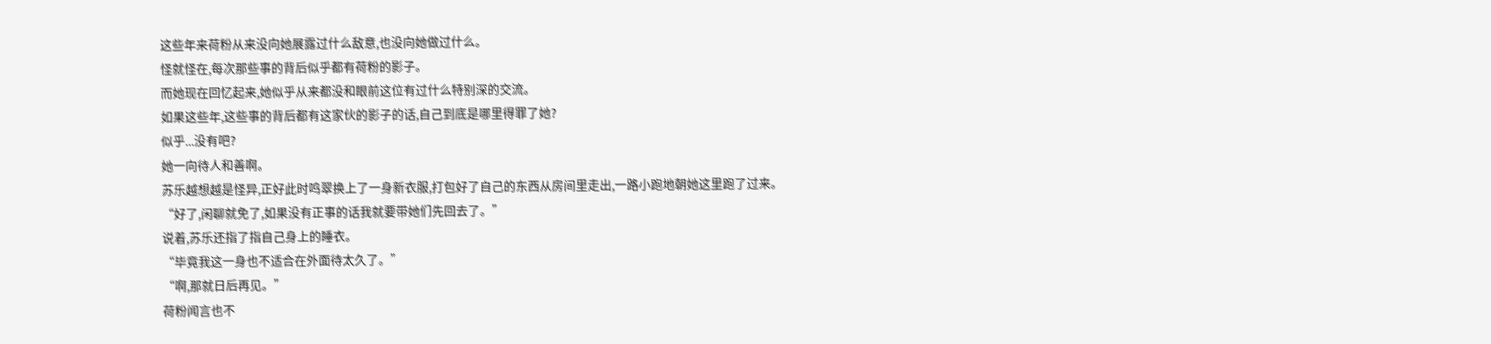这些年来荷粉从来没向她展露过什么敌意,也没向她做过什么。
怪就怪在,每次那些事的背后似乎都有荷粉的影子。
而她现在回忆起来,她似乎从来都没和眼前这位有过什么特别深的交流。
如果这些年,这些事的背后都有这家伙的影子的话,自己到底是哪里得罪了她?
似乎...没有吧?
她一向待人和善啊。
苏乐越想越是怪异,正好此时鸣翠换上了一身新衣服,打包好了自己的东西从房间里走出,一路小跑地朝她这里跑了过来。
“好了,闲聊就免了,如果没有正事的话我就要带她们先回去了。”
说着,苏乐还指了指自己身上的睡衣。
“毕竟我这一身也不适合在外面待太久了。”
“啊,那就日后再见。”
荷粉闻言也不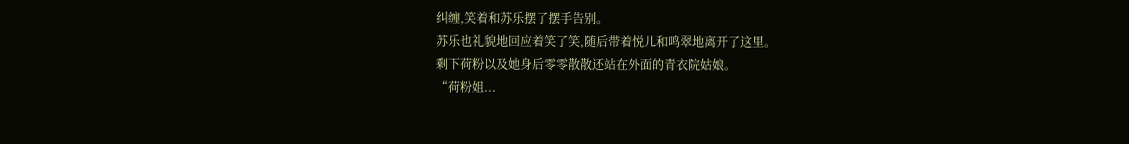纠缠,笑着和苏乐摆了摆手告别。
苏乐也礼貌地回应着笑了笑,随后带着悦儿和鸣翠地离开了这里。
剩下荷粉以及她身后零零散散还站在外面的青衣院姑娘。
“荷粉姐...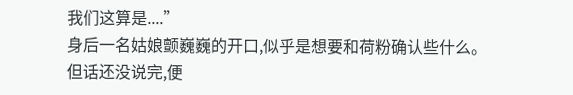我们这算是....”
身后一名姑娘颤巍巍的开口,似乎是想要和荷粉确认些什么。
但话还没说完,便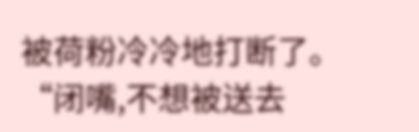被荷粉冷冷地打断了。
“闭嘴,不想被送去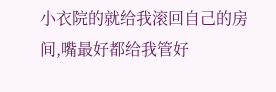小衣院的就给我滚回自己的房间,嘴最好都给我管好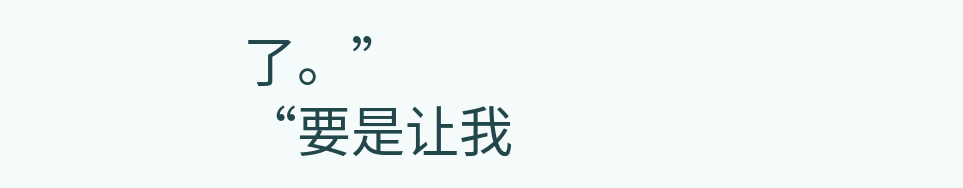了。”
“要是让我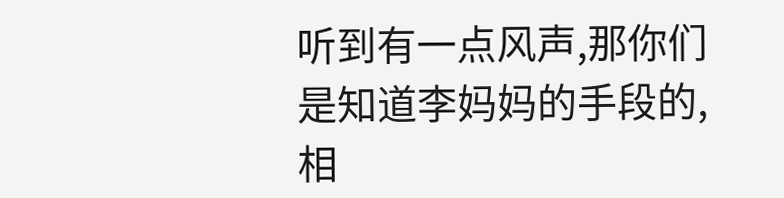听到有一点风声,那你们是知道李妈妈的手段的,相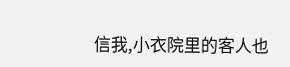信我,小衣院里的客人也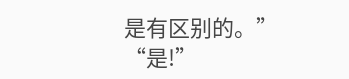是有区别的。”
“是!”